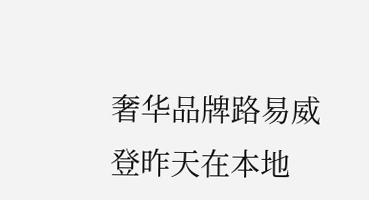奢华品牌路易威登昨天在本地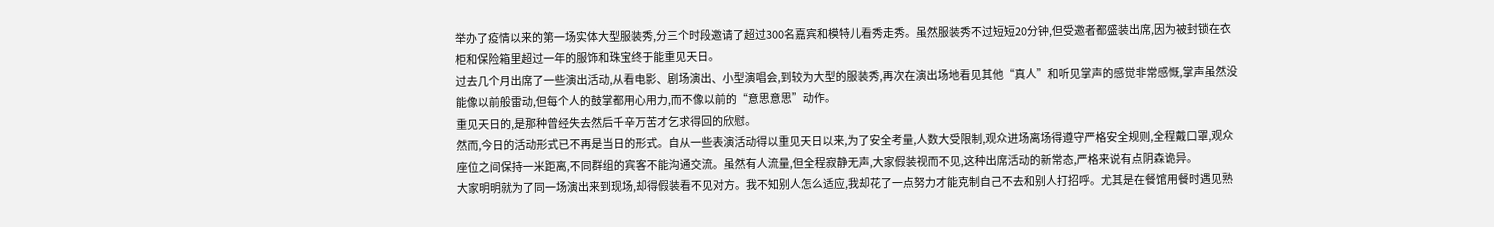举办了疫情以来的第一场实体大型服装秀,分三个时段邀请了超过300名嘉宾和模特儿看秀走秀。虽然服装秀不过短短20分钟,但受邀者都盛装出席,因为被封锁在衣柜和保险箱里超过一年的服饰和珠宝终于能重见天日。
过去几个月出席了一些演出活动,从看电影、剧场演出、小型演唱会,到较为大型的服装秀,再次在演出场地看见其他“真人”和听见掌声的感觉非常感慨,掌声虽然没能像以前般雷动,但每个人的鼓掌都用心用力,而不像以前的“意思意思”动作。
重见天日的,是那种曾经失去然后千辛万苦才乞求得回的欣慰。
然而,今日的活动形式已不再是当日的形式。自从一些表演活动得以重见天日以来,为了安全考量,人数大受限制,观众进场离场得遵守严格安全规则,全程戴口罩,观众座位之间保持一米距离,不同群组的宾客不能沟通交流。虽然有人流量,但全程寂静无声,大家假装视而不见,这种出席活动的新常态,严格来说有点阴森诡异。
大家明明就为了同一场演出来到现场,却得假装看不见对方。我不知别人怎么适应,我却花了一点努力才能克制自己不去和别人打招呼。尤其是在餐馆用餐时遇见熟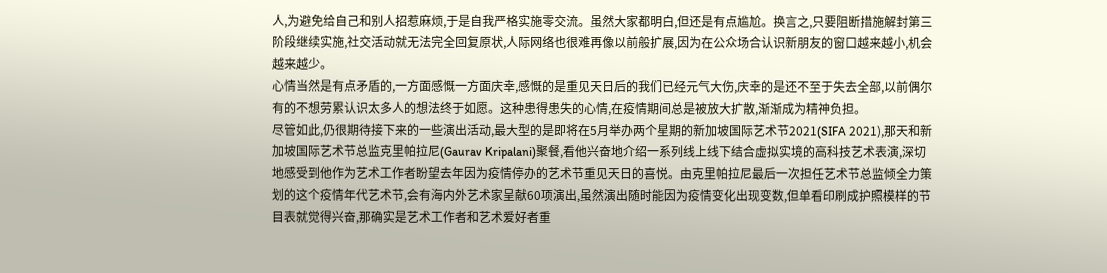人,为避免给自己和别人招惹麻烦,于是自我严格实施零交流。虽然大家都明白,但还是有点尴尬。换言之,只要阻断措施解封第三阶段继续实施,社交活动就无法完全回复原状,人际网络也很难再像以前般扩展,因为在公众场合认识新朋友的窗口越来越小,机会越来越少。
心情当然是有点矛盾的,一方面感慨一方面庆幸,感慨的是重见天日后的我们已经元气大伤,庆幸的是还不至于失去全部,以前偶尔有的不想劳累认识太多人的想法终于如愿。这种患得患失的心情,在疫情期间总是被放大扩散,渐渐成为精神负担。
尽管如此,仍很期待接下来的一些演出活动,最大型的是即将在5月举办两个星期的新加坡国际艺术节2021(SIFA 2021),那天和新加坡国际艺术节总监克里帕拉尼(Gaurav Kripalani)聚餐,看他兴奋地介绍一系列线上线下结合虚拟实境的高科技艺术表演,深切地感受到他作为艺术工作者盼望去年因为疫情停办的艺术节重见天日的喜悦。由克里帕拉尼最后一次担任艺术节总监倾全力策划的这个疫情年代艺术节,会有海内外艺术家呈献60项演出,虽然演出随时能因为疫情变化出现变数,但单看印刷成护照模样的节目表就觉得兴奋,那确实是艺术工作者和艺术爱好者重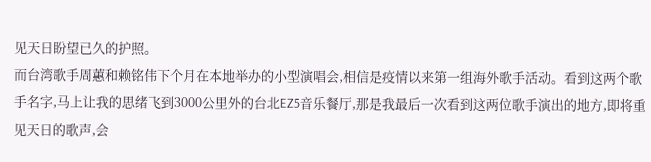见天日盼望已久的护照。
而台湾歌手周蕙和赖铭伟下个月在本地举办的小型演唱会,相信是疫情以来第一组海外歌手活动。看到这两个歌手名字,马上让我的思绪飞到3000公里外的台北EZ5音乐餐厅,那是我最后一次看到这两位歌手演出的地方,即将重见天日的歌声,会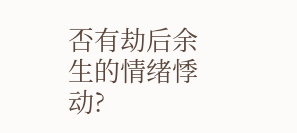否有劫后余生的情绪悸动?